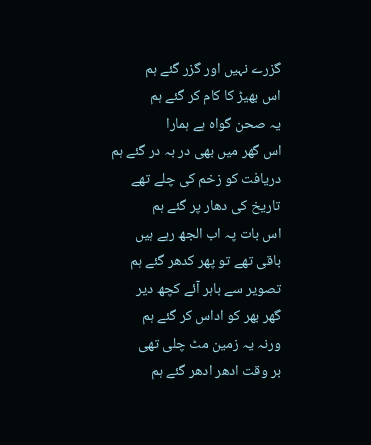گزرے نہیں اور گزر گئے ہم
اس بھیڑ کا کام کر گئے ہم
یہ صحن گواہ ہے ہمارا
اس گھر میں بھی در بہ در گئے ہم
دریافت کو زخم کی چلے تھے
تاریخ کی دھار پر گئے ہم
اس بات پہ اب الجھ رہے ہیں
باقی تھے تو پھر کدھر گئے ہم
تصویر سے باہر آئے کچھ دیر
گھر بھر کو اداس کر گئے ہم
ورنہ یہ زمین مٹ چلی تھی
بر وقت ادھر ادھر گئے ہم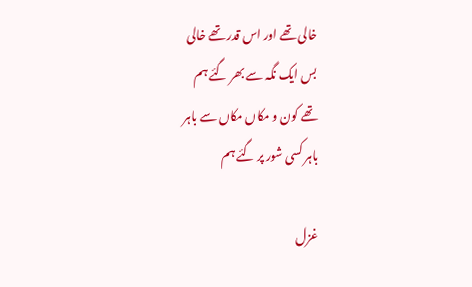خالی تھے اور اس قدر تھے خالی
بس ایک نگہ سے بھر گئے ہم
تھے کون و مکاں مکاں سے باہر
باہر کسی شور پر گئے ہم

غزل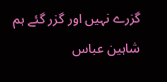گزرے نہیں اور گزر گئے ہم
شاہین عباس